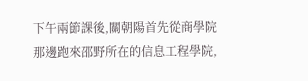下午兩節課後,關朝陽首先從商學院那邊跑來邵野所在的信息工程學院,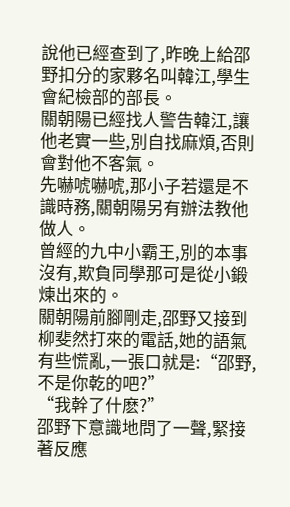說他已經查到了,昨晚上給邵野扣分的家夥名叫韓江,學生會紀檢部的部長。
關朝陽已經找人警告韓江,讓他老實一些,別自找麻煩,否則會對他不客氣。
先嚇唬嚇唬,那小子若還是不識時務,關朝陽另有辦法教他做人。
曾經的九中小霸王,別的本事沒有,欺負同學那可是從小鍛煉出來的。
關朝陽前腳剛走,邵野又接到柳斐然打來的電話,她的語氣有些慌亂,一張口就是:“邵野,不是你乾的吧?”
“我幹了什麽?”
邵野下意識地問了一聲,緊接著反應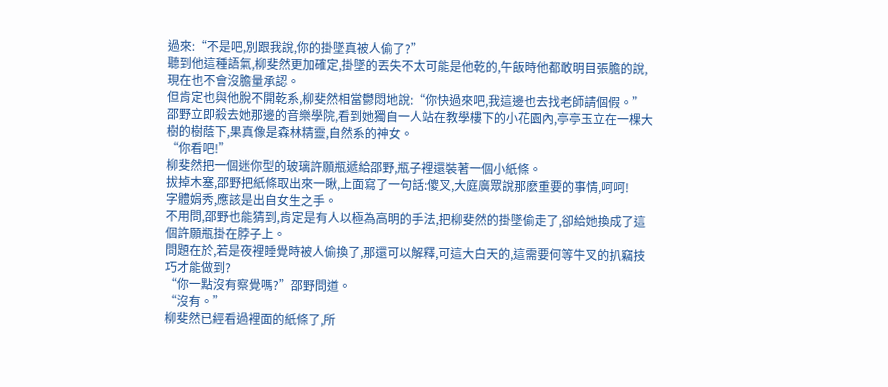過來:“不是吧,別跟我說,你的掛墜真被人偷了?”
聽到他這種語氣,柳斐然更加確定,掛墜的丟失不太可能是他乾的,午飯時他都敢明目張膽的說,現在也不會沒膽量承認。
但肯定也與他脫不開乾系,柳斐然相當鬱悶地說:“你快過來吧,我這邊也去找老師請個假。”
邵野立即殺去她那邊的音樂學院,看到她獨自一人站在教學樓下的小花園內,亭亭玉立在一棵大樹的樹蔭下,果真像是森林精靈,自然系的神女。
“你看吧!”
柳斐然把一個迷你型的玻璃許願瓶遞給邵野,瓶子裡還裝著一個小紙條。
拔掉木塞,邵野把紙條取出來一瞅,上面寫了一句話:傻叉,大庭廣眾說那麽重要的事情,呵呵!
字體娟秀,應該是出自女生之手。
不用問,邵野也能猜到,肯定是有人以極為高明的手法,把柳斐然的掛墜偷走了,卻給她換成了這個許願瓶掛在脖子上。
問題在於,若是夜裡睡覺時被人偷換了,那還可以解釋,可這大白天的,這需要何等牛叉的扒竊技巧才能做到?
“你一點沒有察覺嗎?”邵野問道。
“沒有。”
柳斐然已經看過裡面的紙條了,所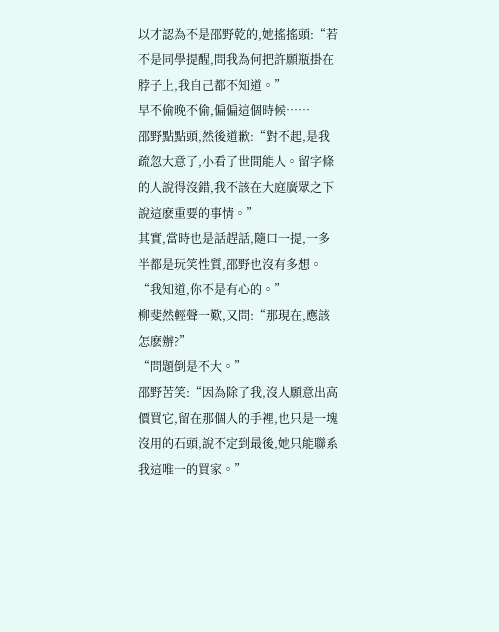以才認為不是邵野乾的,她搖搖頭:“若不是同學提醒,問我為何把許願瓶掛在脖子上,我自己都不知道。”
早不偷晚不偷,偏偏這個時候……
邵野點點頭,然後道歉:“對不起,是我疏忽大意了,小看了世間能人。留字條的人說得沒錯,我不該在大庭廣眾之下說這麽重要的事情。”
其實,當時也是話趕話,隨口一提,一多半都是玩笑性質,邵野也沒有多想。
“我知道,你不是有心的。”
柳斐然輕聲一歎,又問:“那現在,應該怎麽辦?”
“問題倒是不大。”
邵野苦笑:“因為除了我,沒人願意出高價買它,留在那個人的手裡,也只是一塊沒用的石頭,說不定到最後,她只能聯系我這唯一的買家。”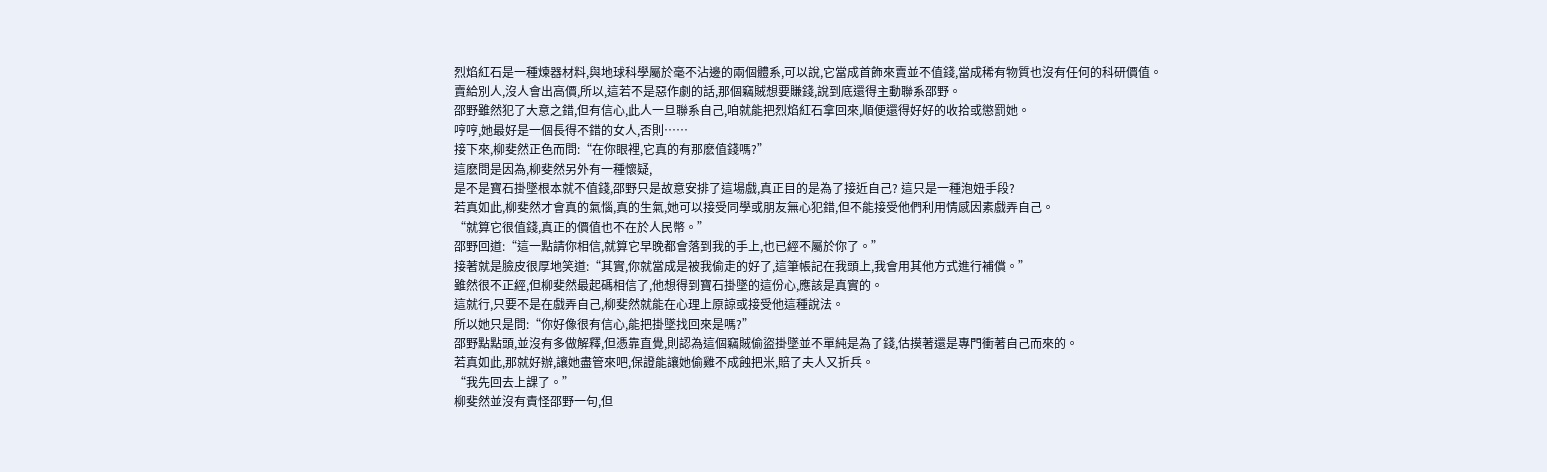烈焰紅石是一種煉器材料,與地球科學屬於毫不沾邊的兩個體系,可以說,它當成首飾來賣並不值錢,當成稀有物質也沒有任何的科研價值。
賣給別人,沒人會出高價,所以,這若不是惡作劇的話,那個竊賊想要賺錢,說到底還得主動聯系邵野。
邵野雖然犯了大意之錯,但有信心,此人一旦聯系自己,咱就能把烈焰紅石拿回來,順便還得好好的收拾或懲罰她。
哼哼,她最好是一個長得不錯的女人,否則……
接下來,柳斐然正色而問:“在你眼裡,它真的有那麽值錢嗎?”
這麽問是因為,柳斐然另外有一種懷疑,
是不是寶石掛墜根本就不值錢,邵野只是故意安排了這場戲,真正目的是為了接近自己? 這只是一種泡妞手段?
若真如此,柳斐然才會真的氣惱,真的生氣,她可以接受同學或朋友無心犯錯,但不能接受他們利用情感因素戲弄自己。
“就算它很值錢,真正的價值也不在於人民幣。”
邵野回道:“這一點請你相信,就算它早晚都會落到我的手上,也已經不屬於你了。”
接著就是臉皮很厚地笑道:“其實,你就當成是被我偷走的好了,這筆帳記在我頭上,我會用其他方式進行補償。”
雖然很不正經,但柳斐然最起碼相信了,他想得到寶石掛墜的這份心,應該是真實的。
這就行,只要不是在戲弄自己,柳斐然就能在心理上原諒或接受他這種說法。
所以她只是問:“你好像很有信心,能把掛墜找回來是嗎?”
邵野點點頭,並沒有多做解釋,但憑靠直覺,則認為這個竊賊偷盜掛墜並不單純是為了錢,估摸著還是專門衝著自己而來的。
若真如此,那就好辦,讓她盡管來吧,保證能讓她偷雞不成蝕把米,賠了夫人又折兵。
“我先回去上課了。”
柳斐然並沒有責怪邵野一句,但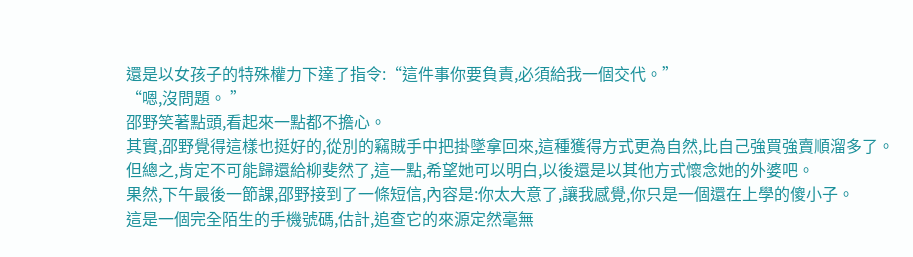還是以女孩子的特殊權力下達了指令:“這件事你要負責,必須給我一個交代。”
“嗯,沒問題。 ”
邵野笑著點頭,看起來一點都不擔心。
其實,邵野覺得這樣也挺好的,從別的竊賊手中把掛墜拿回來,這種獲得方式更為自然,比自己強買強賣順溜多了。
但總之,肯定不可能歸還給柳斐然了,這一點,希望她可以明白,以後還是以其他方式懷念她的外婆吧。
果然,下午最後一節課,邵野接到了一條短信,內容是:你太大意了,讓我感覺,你只是一個還在上學的傻小子。
這是一個完全陌生的手機號碼,估計,追查它的來源定然毫無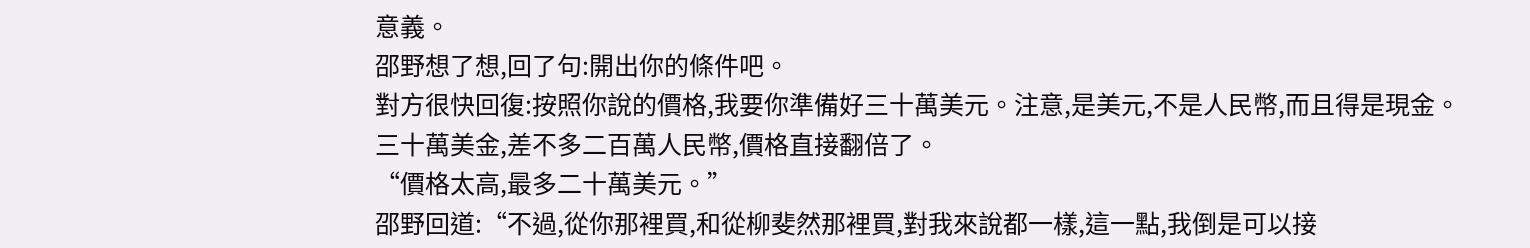意義。
邵野想了想,回了句:開出你的條件吧。
對方很快回復:按照你說的價格,我要你準備好三十萬美元。注意,是美元,不是人民幣,而且得是現金。
三十萬美金,差不多二百萬人民幣,價格直接翻倍了。
“價格太高,最多二十萬美元。”
邵野回道:“不過,從你那裡買,和從柳斐然那裡買,對我來說都一樣,這一點,我倒是可以接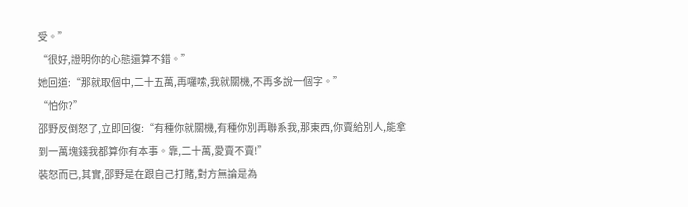受。”
“很好,證明你的心態還算不錯。”
她回道:“那就取個中,二十五萬,再囉嗦,我就關機,不再多說一個字。”
“怕你?”
邵野反倒怒了,立即回復:“有種你就關機,有種你別再聯系我,那東西,你賣給別人,能拿到一萬塊錢我都算你有本事。靠,二十萬,愛賣不賣!”
裝怒而已,其實,邵野是在跟自己打賭,對方無論是為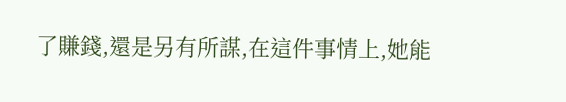了賺錢,還是另有所謀,在這件事情上,她能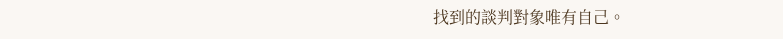找到的談判對象唯有自己。